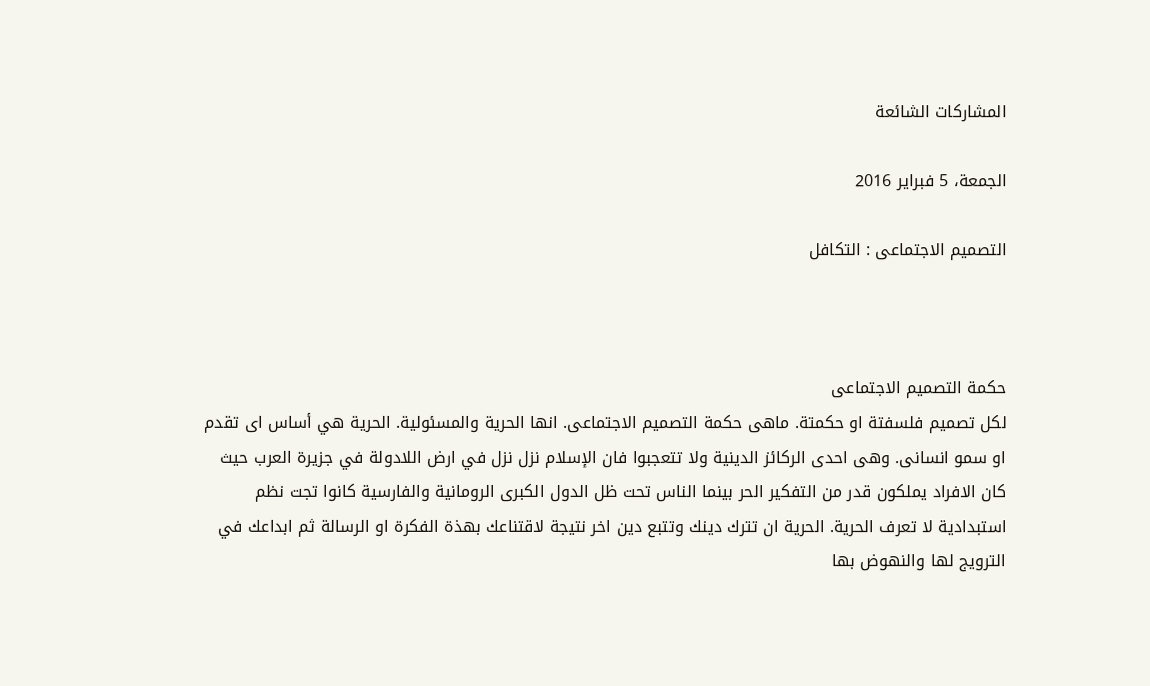المشاركات الشائعة

الجمعة، 5 فبراير 2016

التصميم الاجتماعى : التكافل



حكمة التصميم الاجتماعى
لكل تصميم فلسفتة او حكمتة. ماهى حكمة التصميم الاجتماعى. انها الحرية والمسئولية. الحرية هي أساس اى تقدم او سمو انسانى. وهى احدى الركائز الدينية ولا تتعجبوا فان الإسلام نزل نزل في ارض اللادولة في جزيرة العرب حيث كان الافراد يملكون قدر من التفكير الحر بينما الناس تحت ظل الدول الكبرى الرومانية والفارسية كانوا تجت نظم استبدادية لا تعرف الحرية. الحرية ان تترك دينك وتتبع دين اخر نتيجة لاقتناعك بهذة الفكرة او الرسالة ثم ابداعك في الترويج لها والنهوض بها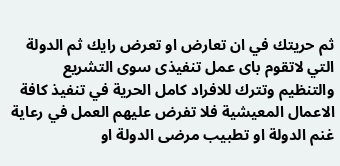ثم حريتك في ان تعارض او تعرض رايك ثم الدولة التي لاتقوم باى عمل تنفيذى سوى التشريع والتنظيم وتترك للافراد كامل الحرية في تنفيذ كافة الاعمال المعيشية فلا تفرض عليهم العمل في رعاية غنم الدولة او تطبيب مرضى الدولة او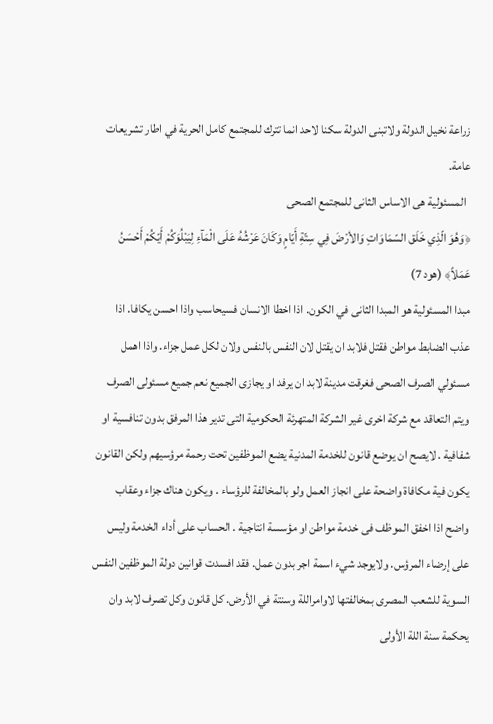زراعة نخيل الدولة ولاتبنى الدولة سكنا لاحد انما تترك للمجتمع كامل الحرية في اطار تشريعات عامة.
  المسئولية هى الاساس الثانى للمجتمع الصحى
﴿وَهُوَ الّذِي خَلَق السّمَاوَاتِ وَالأرْضَ فِي سِتّةِ أَيّامٍ وَكَانَ عَرْشُهُ عَلَى الْمَآءِ لِيَبْلُوَكُمْ أَيّكُمْ أَحْسَنُ عَمَلاً﴾ (هود 7)
مبدا المسئولية هو المبدا الثانى في الكون. اذا اخطا الانسان فسيحاسب واذا احسن يكافا. اذا عذب الضابط مواطن فقتل فلابد ان يقتل لان النفس بالنفس ولان لكل عمل جزاء. واذا اهمل مسئولي الصرف الصحى فغرقت مدينة لابد ان يرفد او يجازى الجميع نعم جميع مسئولى الصرف ويتم التعاقد مع شركة اخرى غير الشركة المتهرئة الحكومية التى تدير هذا المرفق بدون تنافسية او شفافية . لايصح ان يوضع قانون للخدمة المدنية يضع الموظفين تحت رحمة مرؤسيهم ولكن القانون يكون فية مكافاة واضحة على انجاز العمل ولو بالمخالفة للرؤساء . ويكون هناك جزاء وعقاب واضح اذا اخفق الموظف فى خدمة مواطن او مؤسسة انتاجية . الحساب على أداء الخدمة وليس على إرضاء المرؤس. ولايوجد شيء اسمة اجر بدون عمل. فقد افسدت قوانين دولة الموظفين النفس السوية للشعب المصرى بمخالفتها لاوامراللة وسنتة في الأرض. كل قانون وكل تصرف لابد وان يحكمة سنة اللة الأولى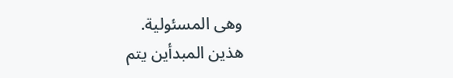وهى المسئولية.
هذين المبدأين يتم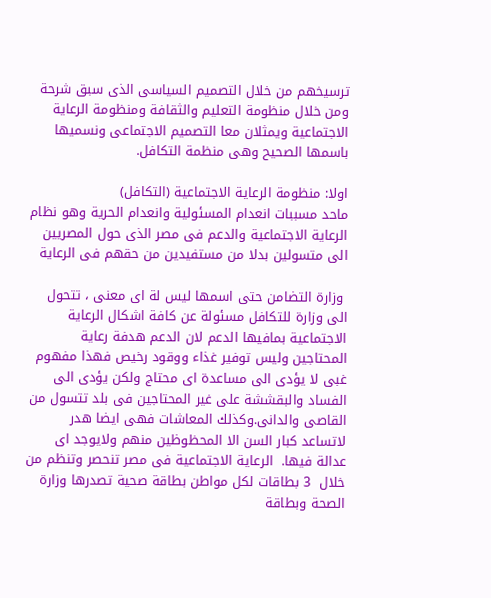ترسيخهم من خلال التصميم السياسى الذى سبق شرحة ومن خلال منظومة التعليم والثقافة ومنظومة الرعاية الاجتماعية ويمثلان معا التصميم الاجتماعى ونسميها باسمها الصحيح وهى منظمة التكافل.

اولا: منظومة الرعاية الاجتماعية (التكافل)
ماحد مسببات انعدام المسئولية وانعدام الحرية وهو نظام الرعاية الاجتماعية والدعم فى مصر الذى حول المصريين الى متسولين بدلا من مستفيدين من حقهم فى الرعاية

 وزارة التضامن حتى اسمها ليس لة اى معنى ، تتحول الى وزارة للتكافل مسئولة عن كافة اشكال الرعاية الاجتماعية بمافيها الدعم لان الدعم هدفة رعاية المحتاجين وليس توفير غذاء ووقود رخيص فهذا مفهوم غبى لا يؤدى الى مساعدة اى محتاج ولكن يؤدى الى الفساد والبقششة على غير المحتاجين فى بلد تتسول من القاصى والدانى.وكذلك المعاشات فهى ايضا هدر لاتساعد كبار السن الا المحظوظين منهم ولايوجد اى عدالة فيها.  الرعاية الاجتماعية فى مصر تنحصر وتنظم من خلال  3 بطاقات لكل مواطن بطاقة صحية تصدرها وزارة الصحة وبطاقة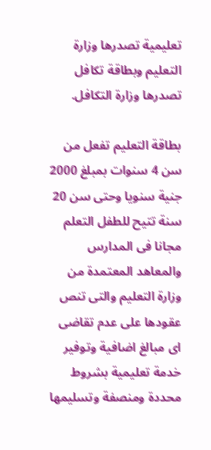تعليمية تصدرها وزارة التعليم وبطاقة تكافل تصدرها وزارة التكافل.

بطاقة التعليم تفعل من سن 4 سنوات بمبلغ 2000 جنية سنويا وحتى سن 20 سنة تتيح للطفل التعلم مجانا فى المدارس والمعاهد المعتمدة من وزارة التعليم والتى تنص عقودها على عدم تقاضى اى مبالغ اضافية وتوفير خدمة تعليمية بشروط محددة ومنصفة وتسليمها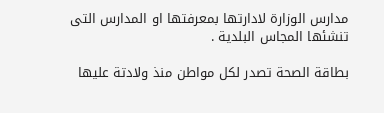مدارس الوزارة لادارتها بمعرفتها او المدارس التى تنشئها المجاس البلدية .

بطاقة الصحة تصدر لكل مواطن منذ ولادتة عليها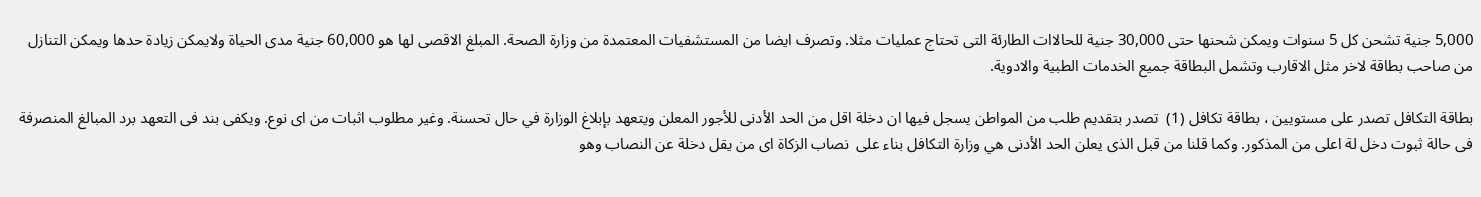5,000 جنية تشحن كل 5 سنوات ويمكن شحنها حتى 30,000 جنية للحالاات الطارئة التى تحتاج عمليات مثلا. وتصرف ايضا من المستشفيات المعتمدة من وزارة الصحة. المبلغ الاقصى لها هو 60,000 جنية مدى الحياة ولايمكن زيادة حدها ويمكن التنازل من صاحب بطاقة لاخر مثل الاقارب وتشمل البطاقة جميع الخدمات الطبية والادوية.

بطاقة التكافل تصدر على مستويين ، بطاقة تكافل (1)  تصدر بتقديم طلب من المواطن يسجل فيها ان دخلة اقل من الحد الأدنى للأجور المعلن ويتعهد بإبلاغ الوزارة في حال تحسنة. وغير مطلوب اثبات من اى نوع. ويكفى بند فى التعهد برد المبالغ المنصرفة فى حالة ثبوت دخل لة اعلى من المذكور. وكما قلنا من قبل الذى يعلن الحد الأدنى هي وزارة التكافل بناء على  نصاب الزكاة اى من يقل دخلة عن النصاب وهو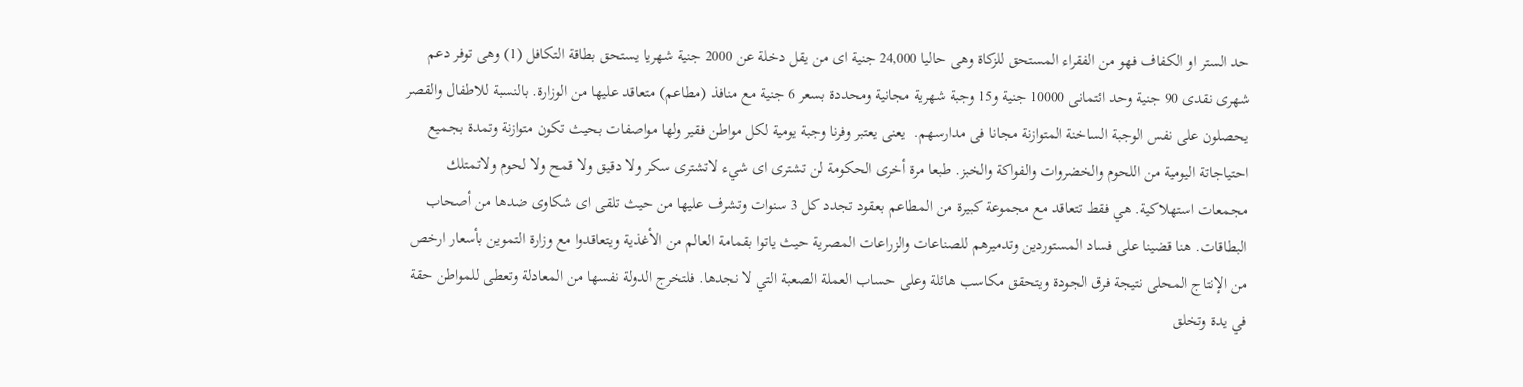حد الستر او الكفاف فهو من الفقراء المستحق للزكاة وهى حاليا 24,000 جنية اى من يقل دخلة عن 2000 جنية شهريا يستحق بطاقة التكافل (1) وهى توفر دعم شهرى نقدى 90 جنية وحد ائتمانى 10000 جنية و15 وجبة شهرية مجانية ومحددة بسعر 6 جنية مع منافذ (مطاعم) متعاقد عليها من الوزارة. بالنسبة للاطفال والقصر يحصلون على نفس الوجبة الساخنة المتوازنة مجانا فى مدارسهم.  يعنى يعتبر وفرنا وجبة يومية لكل مواطن فقير ولها مواصفات بحيث تكون متوازنة وتمدة بجميع احتياجاتة اليومية من اللحوم والخضروات والفواكة والخبز. طبعا مرة أخرى الحكومة لن تشترى اى شيء لاتشترى سكر ولا دقيق ولا قمح ولا لحوم ولاتمتلك مجمعات استهلاكية. هي فقط تتعاقد مع مجموعة كبيرة من المطاعم بعقود تجدد كل 3 سنوات وتشرف عليها من حيث تلقى اى شكاوى ضدها من أصحاب البطاقات. هنا قضينا على فساد المستوردين وتدميرهم للصناعات والزراعات المصرية حيث ياتوا بقمامة العالم من الأغذية ويتعاقدوا مع وزارة التموين بأسعار ارخص من الإنتاج المحلى نتيجة فرق الجودة ويتحقق مكاسب هائلة وعلى حساب العملة الصعبة التي لا نجدها. فلتخرج الدولة نفسها من المعادلة وتعطى للمواطن حقة في يدة وتخلق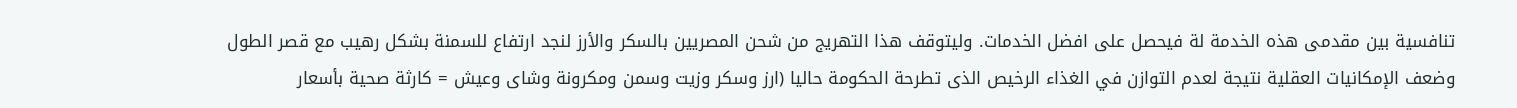تنافسية بين مقدمى هذه الخدمة لة فيحصل على افضل الخدمات. وليتوقف هذا التهريج من شحن المصريين بالسكر والأرز لنجد ارتفاع للسمنة بشكل رهيب مع قصر الطول وضعف الإمكانيات العقلية نتيجة لعدم التوازن في الغذاء الرخيص الذى تطرحة الحكومة حاليا (ارز وسكر وزيت وسمن ومكرونة وشاى وعيش = كارثة صحية بأسعار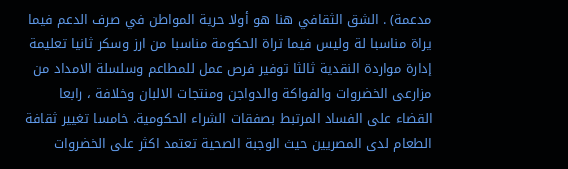مدعمة) . الشق الثقافي هنا هو أولا حرية المواطن في صرف الدعم فيما يراة مناسبا لة وليس فيما تراة الحكومة مناسبا من ارز وسكر ثانيا تعليمة إدارة مواردة النقدية ثالثا توفير فرص عمل للمطاعم وسلسلة الامداد من مزارعى الخضروات والفواكة والدواجن ومنتجات الالبان وخلافة ، رابعا القضاء على الفساد المرتبط بصفقات الشراء الحكومية. خامسا تغيير ثقافة الطعام لدى المصريين حيث الوجبة الصحية تعتمد اكثر على الخضروات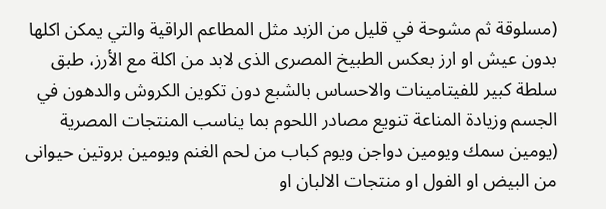(مسلوقة ثم مشوحة في قليل من الزبد مثل المطاعم الراقية والتي يمكن اكلها بدون عيش او ارز بعكس الطبيخ المصرى الذى لابد من اكلة مع الأرز، طبق سلطة كبير للفيتامينات والاحساس بالشبع دون تكوين الكروش والدهون في الجسم وزيادة المناعة تنويع مصادر اللحوم بما يناسب المنتجات المصرية (يومين سمك ويومين دواجن ويوم كباب من لحم الغنم ويومين بروتين حيوانى من البيض او الفول او منتجات الالبان او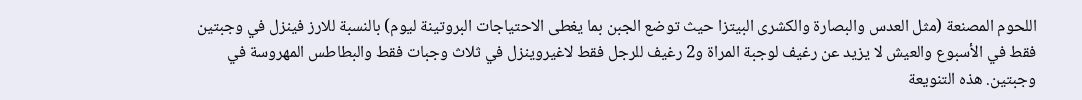اللحوم المصنعة (مثل العدس والبصارة والكشرى البيتزا حيث توضع الجبن بما يغطى الاحتياجات البروتينة ليوم) بالنسبة للارز فينزل في وجبتين فقط في الأسبوع والعيش لا يزيد عن رغيف لوجبة المراة و2 رغيف للرجل فقط لاغيروينزل في ثلاث وجبات فقط والبطاطس المهروسة في وجبتين. هذه التنويعة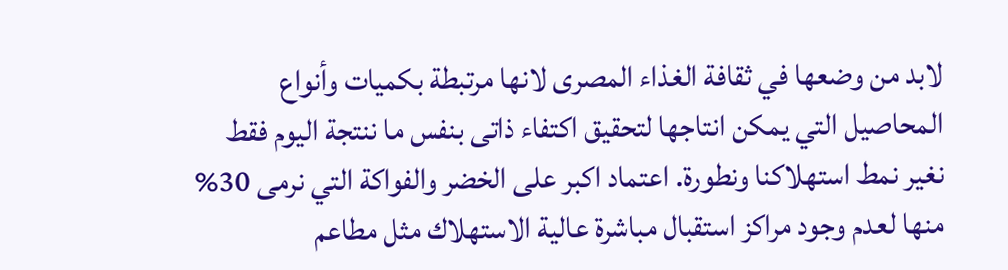لابد من وضعها في ثقافة الغذاء المصرى لانها مرتبطة بكميات وأنواع المحاصيل التي يمكن انتاجها لتحقيق اكتفاء ذاتى بنفس ما ننتجة اليوم فقط نغير نمط استهلاكنا ونطورة. اعتماد اكبر على الخضر والفواكة التي نرمى 30% منها لعدم وجود مراكز استقبال مباشرة عالية الاستهلاك مثل مطاعم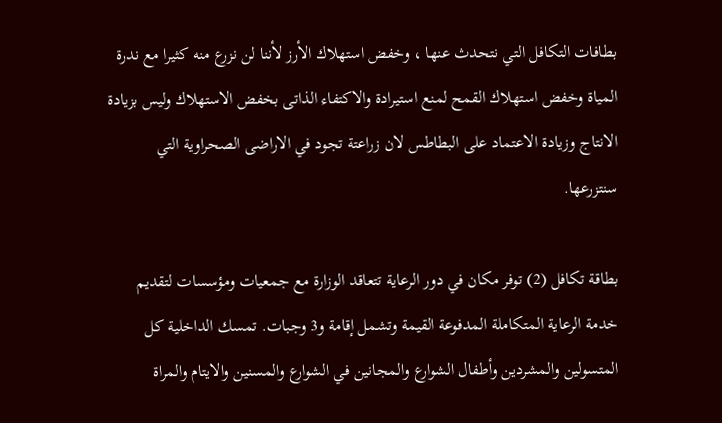بطافات التكافل التي نتحدث عنها ، وخفض استهلاك الأرز لأننا لن نزرع منه كثيرا مع ندرة المياة وخفض استهلاك القمح لمنع استيرادة والاكتفاء الذاتى بخفض الاستهلاك وليس بزيادة الانتاج وزيادة الاعتماد على البطاطس لان زراعتة تجود في الاراضى الصحراوية التي سنتزرعها.

بطاقة تكافل (2) توفر مكان في دور الرعاية تتعاقد الوزارة مع جمعيات ومؤسسات لتقديم خدمة الرعاية المتكاملة المدفوعة القيمة وتشمل إقامة و3 وجبات. تمسك الداخلية كل المتسولين والمشردين وأطفال الشوارع والمجانين في الشوارع والمسنين والايتام والمراة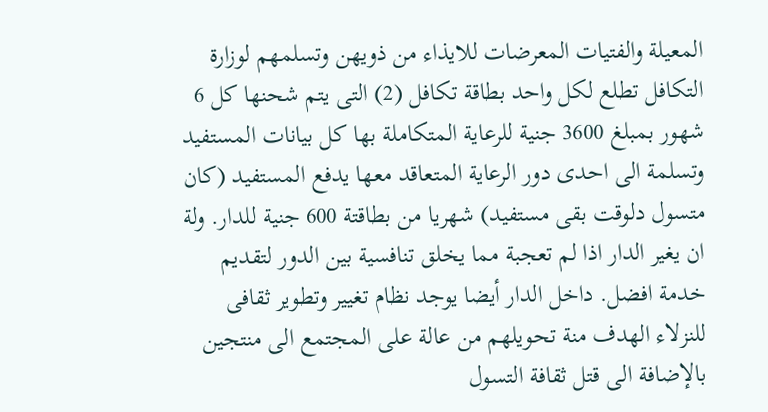المعيلة والفتيات المعرضات للايذاء من ذويهن وتسلمهم لوزارة التكافل تطلع لكل واحد بطاقة تكافل (2) التى يتم شحنها كل 6 شهور بمبلغ 3600 جنية للرعاية المتكاملة بها كل بيانات المستفيد وتسلمة الى احدى دور الرعاية المتعاقد معها يدفع المستفيد (كان متسول دلوقت بقى مستفيد) شهريا من بطاقتة 600 جنية للدار. ولة ان يغير الدار اذا لم تعجبة مما يخلق تنافسية بين الدور لتقديم خدمة افضل. داخل الدار أيضا يوجد نظام تغيير وتطوير ثقافى للنزلاء الهدف منة تحويلهم من عالة على المجتمع الى منتجين بالإضافة الى قتل ثقافة التسول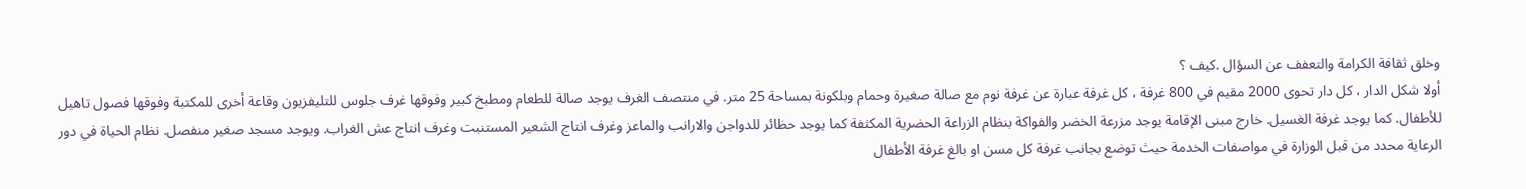وخلق ثقافة الكرامة والتعفف عن السؤال .كيف ؟
أولا شكل الدار ، كل دار تحوى 2000 مقيم في 800 غرفة ، كل غرفة عبارة عن غرفة نوم مع صالة صغيرة وحمام وبلكونة بمساحة 25 متر. في منتصف الغرف يوجد صالة للطعام ومطبخ كبير وفوقها غرف جلوس للتليفزيون وقاعة أخرى للمكتبة وفوقها فصول تاهيل للأطفال. كما يوجد غرفة الغسيل. خارج مبنى الإقامة يوجد مزرعة الخضر والفواكة بنظام الزراعة الحضرية المكثفة كما يوجد حظائر للدواجن والارانب والماعز وغرف انتاج الشعير المستنبت وغرف انتاج عش الغراب. ويوجد مسجد صغير منفصل. نظام الحياة في دور الرعاية محدد من قبل الوزارة في مواصفات الخدمة حيث توضع بجانب غرفة كل مسن او بالغ غرفة الأطفال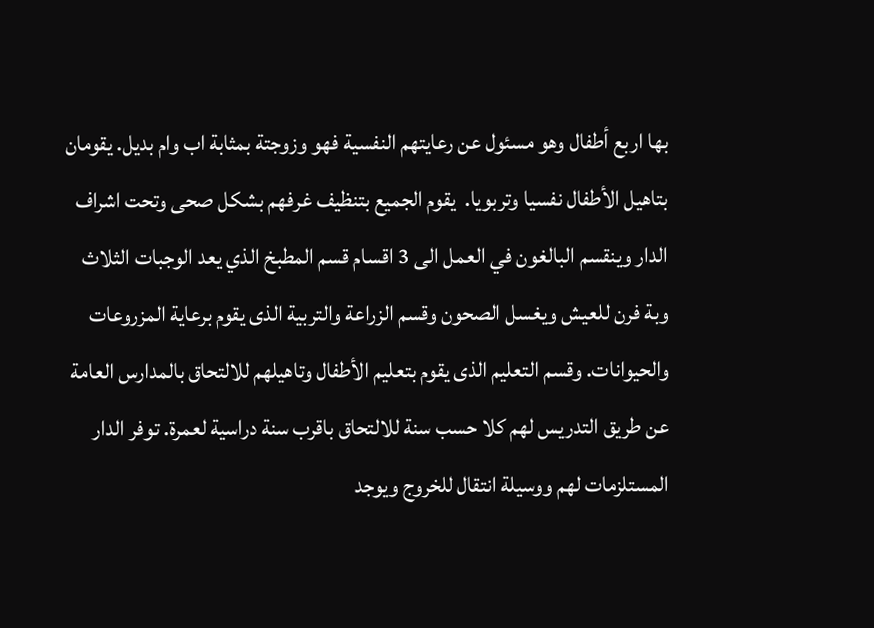بها اربع أطفال وهو مسئول عن رعايتهم النفسية فهو وزوجتة بمثابة اب وام بديل. يقومان بتاهيل الأطفال نفسيا وتربويا.  يقوم الجميع بتنظيف غرفهم بشكل صحى وتحت اشراف الدار وينقسم البالغون في العمل الى 3 اقسام قسم المطبخ الذي يعد الوجبات الثلاث وبة فرن للعيش ويغسل الصحون وقسم الزراعة والتربية الذى يقوم برعاية المزروعات والحيوانات. وقسم التعليم الذى يقوم بتعليم الأطفال وتاهيلهم للالتحاق بالمدارس العامة عن طريق التدريس لهم كلا حسب سنة للالتحاق باقرب سنة دراسية لعمرة. توفر الدار المستلزمات لهم ووسيلة انتقال للخروج ويوجد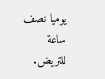يوميا نصف ساعة للتريض.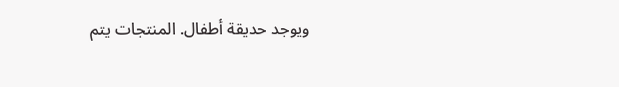ويوجد حديقة أطفال. المنتجات يتم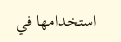استخدامها في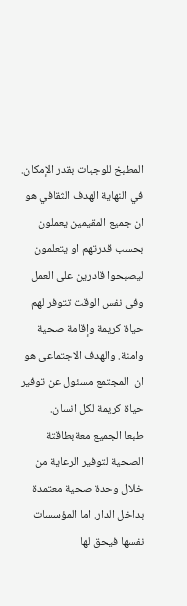المطبخ للوجبات بقدر الإمكان. في النهاية الهدف الثقافي هو ان جميع المقيمين يعملون بحسب قدرتهم او يتعلمون ليصبحوا قادرين على العمل وفى نفس الوقت تتوفر لهم حياة كريمة وإقامة صحية وامنة. والهدف الاجتماعى هو ان  المجتمع مسئول عن توفير حياة كريمة لكل انسان.
طبعا الجميع معةبطاقتة الصحية لتوفير الرعاية من خلال وحدة صحية معتمدة بداخل الدار. اما المؤسسات نفسها فيحق لها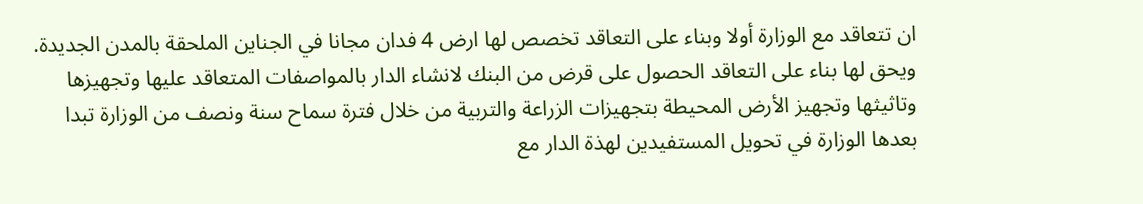ان تتعاقد مع الوزارة أولا وبناء على التعاقد تخصص لها ارض 4 فدان مجانا في الجناين الملحقة بالمدن الجديدة. ويحق لها بناء على التعاقد الحصول على قرض من البنك لانشاء الدار بالمواصفات المتعاقد عليها وتجهيزها وتاثيثها وتجهيز الأرض المحيطة بتجهيزات الزراعة والتربية من خلال فترة سماح سنة ونصف من الوزارة تبدا بعدها الوزارة في تحويل المستفيدين لهذة الدار مع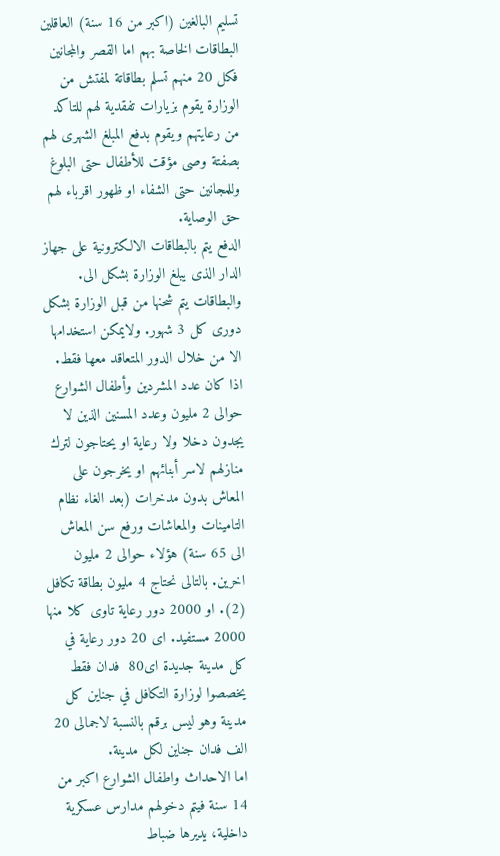تسليم البالغين (اكبر من 16 سنة) العاقلين البطاقات الخاصة بهم اما القصر والمجانين فكل 20 منهم تسلم بطاقاتة لمفتش من الوزارة يقوم بزيارات تفقدية لهم للتاكد من رعايتهم ويقوم بدفع المبلغ الشهرى لهم بصفتة وصى مؤقت للأطفال حتى البلوغ وللمجانين حتى الشفاء او ظهور اقرباء لهم حق الوصاية.
الدفع يتم بالبطاقات الالكترونية على جهاز الدار الذى يبلغ الوزارة بشكل الى. والبطاقات يتم شحنها من قبل الوزارة بشكل دورى كل 3 شهور. ولايمكن استخدامها الا من خلال الدور المتعاقد معها فقط.
اذا كان عدد المشردين وأطفال الشوارع حوالى 2 مليون وعدد المسنين الذين لا يجدون دخلا ولا رعاية او يحتاجون لترك منازلهم لاسر أبنائهم او يخرجون على المعاش بدون مدخرات (بعد الغاء نظام التامينات والمعاشات ورفع سن المعاش الى 65 سنة) هؤلاء حوالى 2 مليون اخرين. بالتالى نحتاج 4 مليون بطاقة تكافل (2). او 2000 دور رعاية تاوى كلا منها 2000 مستفيد. اى 20 دور رعاية في كل مدينة جديدة اى80  فدان فقط يخصصوا لوزارة التكافل في جناين كل مدينة وهو ليس برقم بالنسبة لاجمالى 20 الف فدان جناين لكل مدينة.
اما الاحداث واطفال الشوارع اكبر من 14 سنة فيتم دخولهم مدارس عسكرية داخلية، يديرها ضباط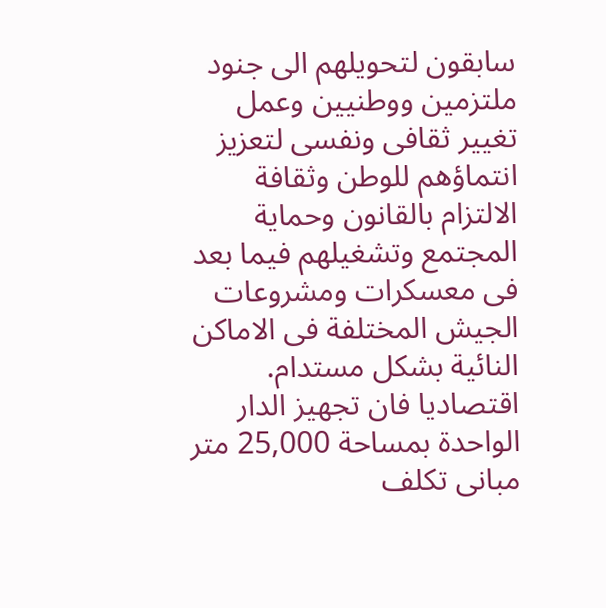سابقون لتحويلهم الى جنود ملتزمين ووطنيين وعمل تغيير ثقافى ونفسى لتعزيز انتماؤهم للوطن وثقافة الالتزام بالقانون وحماية المجتمع وتشغيلهم فيما بعد فى معسكرات ومشروعات الجيش المختلفة فى الاماكن النائية بشكل مستدام.
اقتصاديا فان تجهيز الدار الواحدة بمساحة 25,000 متر مبانى تكلف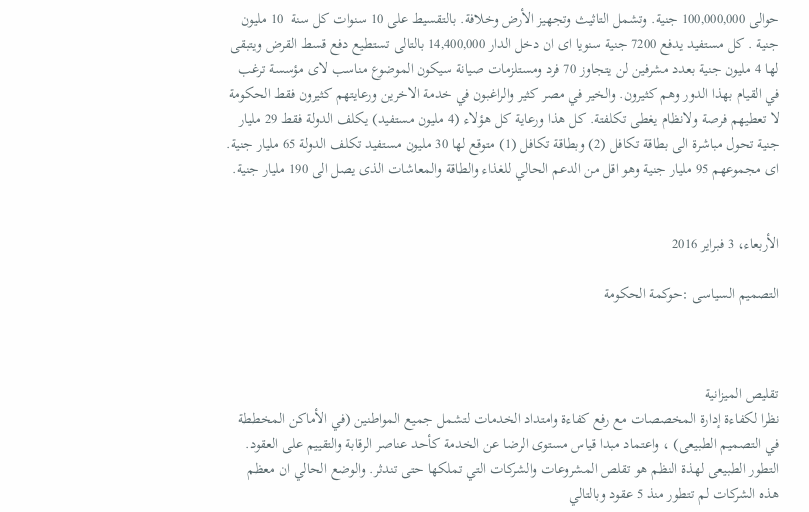حوالى 100,000,000 جنية. وتشمل التاثيث وتجهيز الأرض وخلافة. بالتقسيط على 10 سنوات كل سنة  10 مليون جنية . كل مستفيد يدفع 7200 جنية سنويا اى ان دخل الدار 14,400,000 بالتالى تستطيع دفع قسط القرض ويتبقى لها 4 مليون جنية بعدد مشرفين لن يتجاوز 70 فرد ومستلزمات صيانة سيكون الموضوع مناسب لاى مؤسسة ترغب في القيام بهذا الدور وهم كثيرون. والخير في مصر كثير والراغبون في خدمة الاخرين ورعايتهم كثيرون فقط الحكومة لا تعطيهم فرصة ولانظام يغطى تكلفتة. كل هذا ورعاية كل هؤلاء (4 مليون مستفيد) يكلف الدولة فقط 29 مليار جنية تحول مباشرة الى بطاقة تكافل (2) وبطاقة تكافل (1) متوقع لها 30 مليون مستفيد تكلف الدولة 65 مليار جنية. اى مجموعهم 95 مليار جنية وهو اقل من الدعم الحالي للغذاء والطاقة والمعاشات الذى يصل الى 190 مليار جنية.


الأربعاء، 3 فبراير 2016

التصميم السياسى :حوكمة الحكومة



تقليص الميزانية
نظرا لكفاءة إدارة المخصصات مع رفع كفاءة وامتداد الخدمات لتشمل جميع المواطنين (في الأماكن المخططة في التصميم الطبيعى) ، واعتماد مبدا قياس مستوى الرضا عن الخدمة كأحد عناصر الرقابة والتقييم على العقود.
التطور الطبيعى لهذة النظم هو تقلص المشروعات والشركات التي تملكها حتى تندثر. والوضع الحالي ان معظم هذه الشركات لم تتطور منذ 5 عقود وبالتالي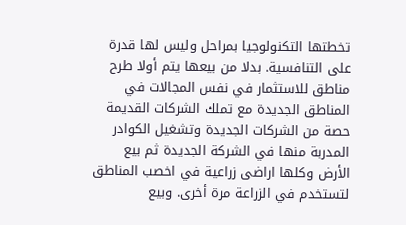تخطتها التكنولوجيا بمراحل وليس لها قدرة على التنافسية. بدلا من بيعها يتم أولا طرح مناطق للاستثمار في نفس المجالات في المناطق الجديدة مع تملك الشركات القديمة حصة من الشركات الجديدة وتشغيل الكوادر المدربة منها في الشركة الجديدة ثم بيع الأرض وكلها اراضى زراعية في اخصب المناطق لتستخدم في الزراعة مرة أخرى. وبيع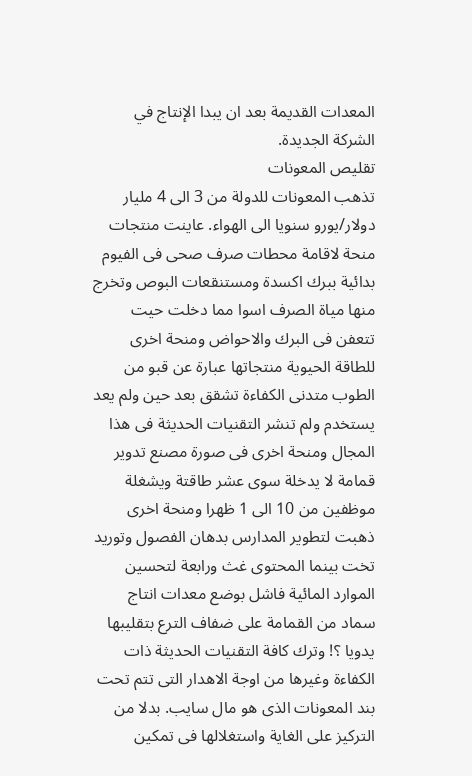المعدات القديمة بعد ان يبدا الإنتاج في الشركة الجديدة.
تقليص المعونات
تذهب المعونات للدولة من 3 الى 4 مليار دولار/يورو سنويا الى الهواء. عاينت منتجات منحة لاقامة محطات صرف صحى فى الفيوم بدائية ببرك اكسدة ومستنقعات البوص وتخرج منها مياة الصرف اسوا مما دخلت حيت تتعفن فى البرك والاحواض ومنحة اخرى للطاقة الحيوية منتجاتها عبارة عن قبو من الطوب متدنى الكفاءة تشقق بعد حين ولم يعد يستخدم ولم تنشر التقنيات الحديثة فى هذا المجال ومنحة اخرى فى صورة مصنع تدوير قمامة لا يدخلة سوى عشر طاقتة ويشغلة موظفين من 10 الى 1 ظهرا ومنحة اخرى ذهبت لتطوير المدارس بدهان الفصول وتوريد تخت بينما المحتوى غث ورابعة لتحسين الموارد المائية فاشل بوضع معدات انتاج سماد من القمامة على ضفاف الترع بتقليبها يدويا ؟! وترك كافة التقنيات الحديثة ذات الكفاءة وغيرها من اوجة الاهدار التى تتم تحت بند المعونات الذى هو مال سايب. بدلا من التركيز على الغاية واستغلالها فى تمكين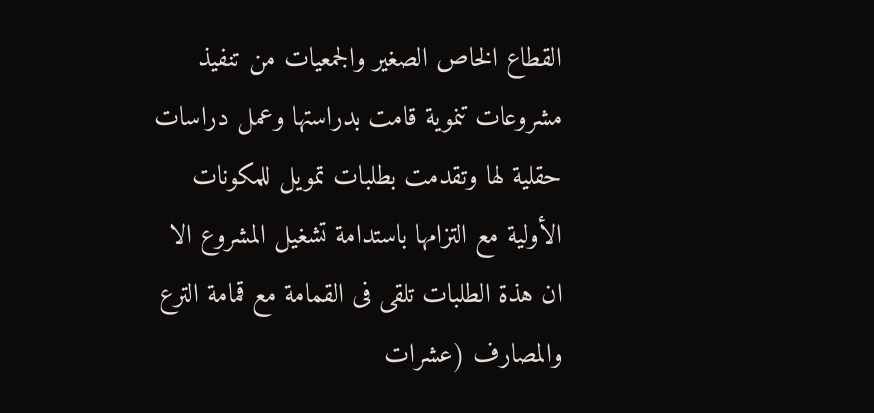القطاع الخاص الصغير والجمعيات من تنفيذ مشروعات تنموية قامت بدراستها وعمل دراسات حقلية لها وتقدمت بطلبات تمويل للمكونات الأولية مع التزامها باستدامة تشغيل المشروع الا ان هذة الطلبات تلقى فى القمامة مع قمامة الترع والمصارف (عشرات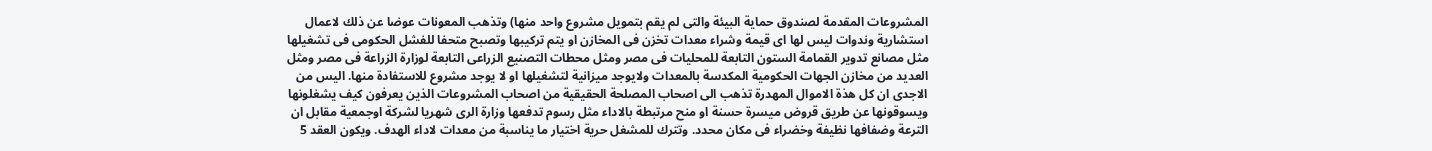المشروعات المقدمة لصندوق حماية البيئة والتى لم يقم بتمويل مشروع واحد منها) وتذهب المعونات عوضا عن ذلك لاعمال استشارية وندوات ليس لها اى قيمة وشراء معدات تخزن فى المخازن او يتم تركيبها وتصبح متحفا للفشل الحكومى فى تشغيلها مثل مصانع تدوير القمامة الستون التابعة للمحليات فى مصر ومثل محطات التصنيع الزراعى التابعة لوزارة الزراعة فى مصر ومثل العديد من مخازن الجهات الحكومية المكدسة بالمعدات ولايوجد ميزانية لتشغيلها او لا يوجد مشروع للاستفادة منها. اليس من الاجدى ان كل هذة الاموال المهدرة تذهب الى اصحاب المصلحة الحقيقية من اصحاب المشروعات الذين يعرفون كيف يشغلونها ويسوقونها عن طريق قروض ميسرة حسنة او منح مرتبطة بالاداء مثل رسوم تدفعها وزارة الرى شهريا لشركة اوجمعية مقابل ان الترعة وضفافها نظيفة وخضراء فى مكان محدد. وتترك للمشغل حرية اختيار ما يناسبة من معدات لاداء الهدف. ويكون العقد 5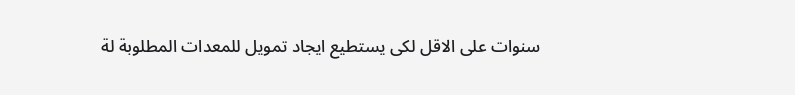سنوات على الاقل لكى يستطيع ايجاد تمويل للمعدات المطلوبة لة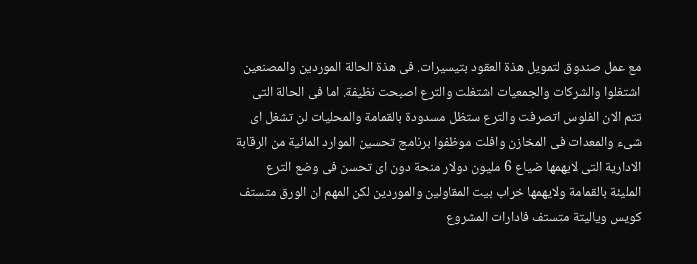مع عمل صندوق لتمويل هذة العقود بتيسيرات. فى هذة الحالة الموردين والمصنعين اشتغلوا والشركات والجمعيات اشتغلت والترع اصبحت نظيفة. اما فى الحالة التى تتم الان الفلوس اتصرفت والترع ستظل مسدودة بالقمامة والمحليات لن تشغل اى شىء والمعدات فى المخازن وافلت موظفوا برنامج تحسين الموارد المائية من الرقابة الادارية التى لايهمها ضياع 6 مليون دولار منحة دون اى تحسن فى وضع الترع المليئة بالقمامة ولايهمها خراب بيت المقاولين والموردين لكن المهم ان الورق متستف كويس وياليتة متستف فادارات المشروع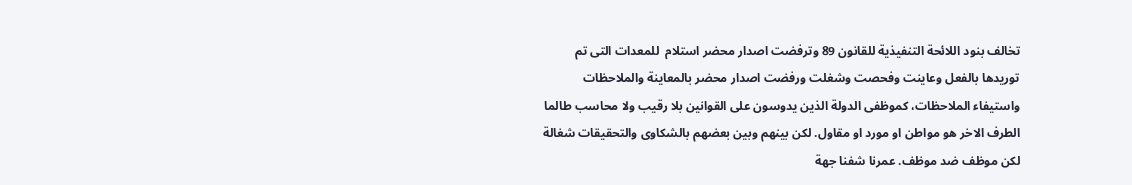تخالف بنود اللائحة التنفيذية للقانون 89 وترفضت اصدار محضر استلام  للمعدات التى تم توريدها بالفعل وعاينت وفحصت وشغلت ورفضت اصدار محضر بالمعاينة والملاحظات واستيفاء الملاحظات، كموظفى الدولة الذين يدوسون على القوانين بلا رقيب ولا محاسب طالما الطرف الاخر هو مواطن او مورد او مقاول. لكن بينهم وبين بعضهم بالشكاوى والتحقيقات شغالة لكن موظف ضد موظف. عمرنا شفنا جهة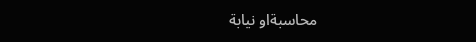محاسبةاو نيابة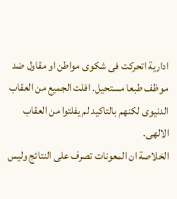ادارية اتحركت فى شكوى مواطن او مقاول ضد موظف طبعا مستحيل. افلت الجميع من العقاب الدنيوى لكنهم بالتاكيد لم يفلتوا من العقاب الالهى.
الخلاصة ان المعونات تصرف على النتائج وليس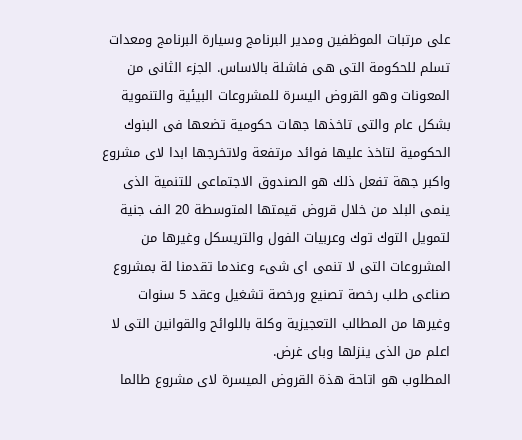على مرتبات الموظفين ومدير البرنامج وسيارة البرنامج ومعدات تسلم للحكومة التى هى فاشلة بالاساس. الجزء الثانى من المعونات وهو القروض اليسرة للمشروعات البيئية والتنموية بشكل عام والتى تاخذها جهات حكومية تضعها فى البنوك الحكومية لتاخذ عليها فوائد مرتفعة ولاتخرجها ابدا لاى مشروع واكبر جهة تفعل ذلك هو الصندوق الاجتماعى للتنمية الذى ينمى البلد من خلال قروض قيمتها المتوسطة 20 الف جنية لتمويل التوك توك وعربيات الفول والتريسكل وغيرها من المشروعات التى لا تنمى اى شىء وعندما تقدمنا لة بمشروع صناعى طلب رخصة تصنيع ورخصة تشغيل وعقد 5 سنوات وغيرها من المطالب التعجيزية وكلة باللوائح والقوانين التى لا اعلم من الذى ينزلها وباى غرض.
المطلوب هو اتاحة هذة القروض الميسرة لاى مشروع طالما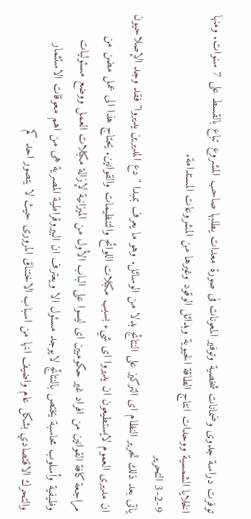توفرت دراسة جدوى وضمانات شخصية وتوفير المعونات فى صورة معدات يطلبها صاحب المشروع تباع بالقسط على 7 سنوات. ومنها الخلايا الشمسية ووحدات انتاج الطاقة الحيوية وبدائل الوقود وغيرها من المشروعات المستدامة.
3-2-9 التحرير
ياتى بعد ذلك تحرير النظام اى التركيز على النتائج بدلا من الوسائل. وهو ما يعرف بمبدا " دع المديرين يديروا" فقد وجد الإصلاحيون ان مديرى العموم لايستطيعون ان يديروا اى شيء بسبب مكبلات اللوائح والتنظيمات والقوانين. يحتاج هذا الى عمل مضن من مراجعة كافة القوانين من افراد غير حكوميين اى ليسوا على الباب الأول من الميزانية لإزالة مكبلات العمل ووضع مسئوليات وظيفية وأسلوب محاسبة يختص بالنتائج لايوجد مسئول الا ويعترف ان البيروقراطية المصرية هى من اهم معوقات الاستثمار والتحرك الاقتصادي بشكل عام واضيف انها من اسباب الاختناق المرورى حيث لا يتصور احد كم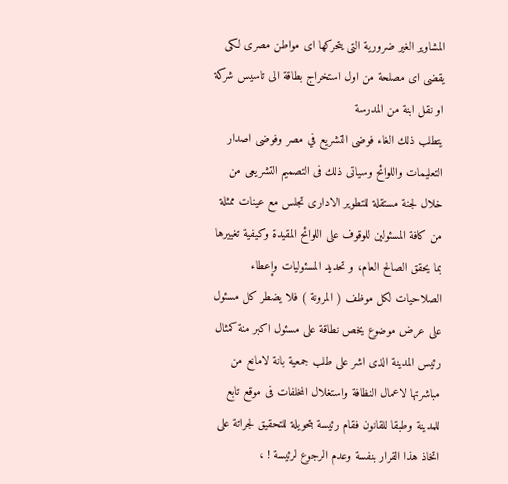المشاوير الغير ضرورية التى يتحركها اى مواطن مصرى لكى يقضى اى مصلحة من اول استخراج بطاقة الى تاسيس شركة او نقل ابنة من المدرسة
يتطلب ذلك الغاء فوضى التشريع في مصر وفوضى اصدار التعليمات واللوائح وسياتى ذلك فى التصميم التشريعى من خلال لجنة مستقلة للتطوير الادارى تجلس مع عينات ممثلة من كافة المسئولين للوقوف على اللوائح المقيدة وكيفية تغييرها بما يحقق الصالح العام، و تحديد المسئوليات وإعطاء الصلاحيات لكل موظف ( المرونة ) فلا يضطر كل مسئول على عرض موضوع يخص نطاقة على مسئول اكبر منة كمثال رئيس المدينة الذى اشر على طلب جمعية بانة لامانع من مباشرتها لاعمال النظافة واستغلال المخلفات فى موقع تابع للمدينة وطبقا للقانون فقام رئيسة بتحويلة للتحقيق لجراتة على اتخاذ هذا القرار بنفسة وعدم الرجوع لرئيسة ! ،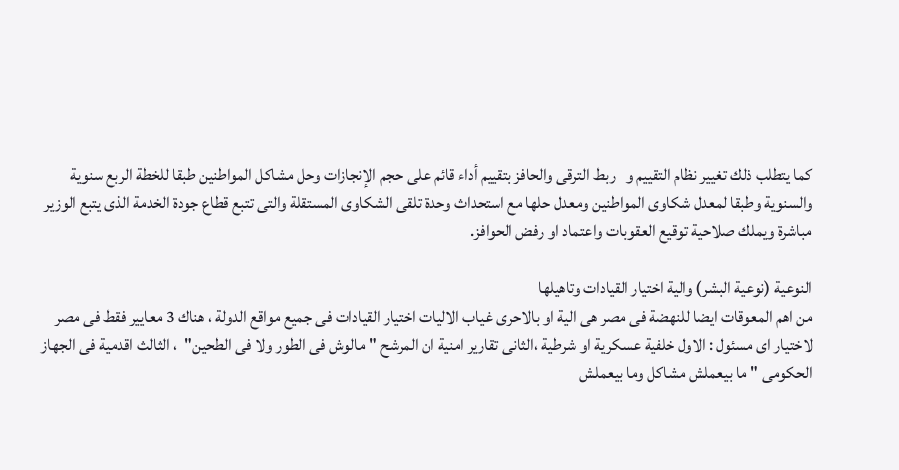كما يتطلب ذلك تغيير نظام التقييم و   ربط الترقى والحافز بتقييم أداء قائم على حجم الإنجازات وحل مشاكل المواطنين طبقا للخطة الربع سنوية والسنوية وطبقا لمعدل شكاوى المواطنين ومعدل حلها مع استحداث وحدة تلقى الشكاوى المستقلة والتى تتبع قطاع جودة الخدمة الذى يتبع الوزير مباشرة ويملك صلاحية توقيع العقوبات واعتماد او رفض الحوافز.

النوعية (نوعية البشر) والية اختيار القيادات وتاهيلها
من اهم المعوقات ايضا للنهضة فى مصر هى الية او بالاحرى غياب الاليات اختيار القيادات فى جميع مواقع الدولة ، هناك 3 معايير فقط فى مصر لاختيار اى مسئول : الاول خلفية عسكرية او شرطية ،الثانى تقارير امنية ان المرشح "مالوش فى الطور ولا فى الطحين"  ، الثالث اقدمية فى الجهاز الحكومى " ما بيعملش مشاكل وما بيعملش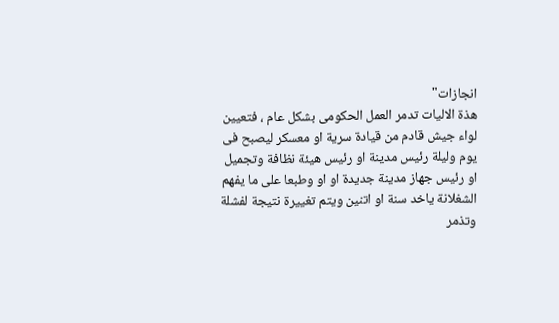انجازات"
هذة الاليات تدمر العمل الحكومى بشكل عام ، فتعيين لواء جيش قادم من قيادة سرية او معسكر ليصبح فى يوم وليلة رئيس مدينة او رئيس هيئة نظافة وتجميل او رئيس جهاز مدينة جديدة او او وطبعا على ما يفهم الشغلانة ياخد سنة او اتنين ويتم تغييرة نتيجة لفشلة وتذمر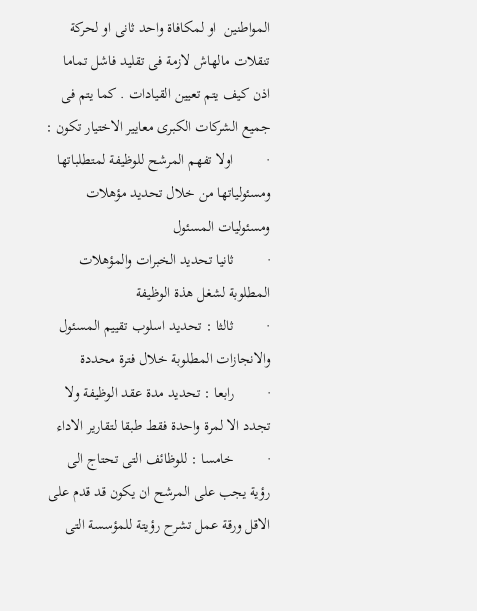المواطنين  او لمكافاة واحد ثانى او لحركة تنقلات مالهاش لازمة فى تقليد فاشل تماما
اذن كيف يتم تعيين القيادات . كما يتم فى جميع الشركات الكبرى معايير الاختيار تكون :
·         اولا تفهم المرشح للوظيفة لمتطلباتها ومسئولياتها من خلال تحديد مؤهلات ومسئوليات المسئول
·         ثانيا تحديد الخبرات والمؤهلات المطلوبة لشغل هذة الوظيفة
·         ثالثا : تحديد اسلوب تقييم المسئول والانجازات المطلوبة خلال فترة محددة
·         رابعا : تحديد مدة عقد الوظيفة ولا تجدد الا لمرة واحدة فقط طبقا لتقارير الاداء
·         خامسا : للوظائف التى تحتاج الى رؤية يجب على المرشح ان يكون قد قدم على الاقل ورقة عمل تشرح رؤيتة للمؤسسة التى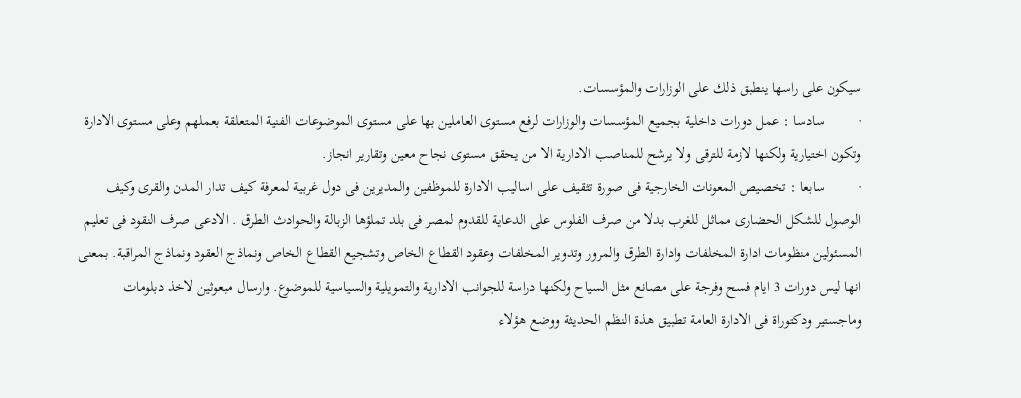سيكون على راسها ينطبق ذلك على الوزارات والمؤسسات.
·         سادسا : عمل دورات داخلية بجميع المؤسسات والوزارات لرفع مستوى العاملين بها على مستوى الموضوعات الفنية المتعلقة بعملهم وعلى مستوى الادارة وتكون اختيارية ولكنها لازمة للترقى ولا يرشح للمناصب الادارية الا من يحقق مستوى نجاح معين وتقارير انجاز.
·         سابعا : تخصيص المعونات الخارجية فى صورة تثقيف على اساليب الادارة للموظفين والمديرين فى دول غربية لمعرفة كيف تدار المدن والقرى وكيف الوصول للشكل الحضارى مماثل للغرب بدلا من صرف الفلوس على الدعاية للقدوم لمصر فى بلد تملؤها الزبالة والحوادث الطرق . الادعى صرف النقود فى تعليم المسئولين منظومات ادارة المخلفات وادارة الطرق والمرور وتدوير المخلفات وعقود القطاع الخاص وتشجيع القطاع الخاص ونماذج العقود ونماذج المراقبة. بمعنى انها ليس دورات 3 ايام فسح وفرجة على مصانع مثل السياح ولكنها دراسة للجوانب الادارية والتمويلية والسياسية للموضوع. وارسال مبعوثين لاخذ دبلومات وماجستير ودكتوراة فى الادارة العامة تطبيق هذة النظم الحديثة ووضع هؤلاء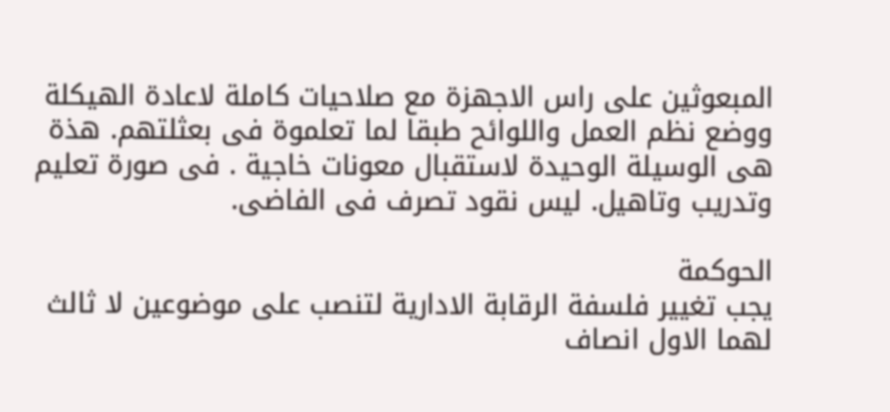المبعوثين على راس الاجهزة مع صلاحيات كاملة لاعادة الهيكلة ووضع نظم العمل واللوائح طبقا لما تعلموة فى بعثلتهم. هذة هى الوسيلة الوحيدة لاستقبال معونات خاجية . فى صورة تعليم وتدريب وتاهيل. ليس نقود تصرف فى الفاضى.

الحوكمة
يجب تغيير فلسفة الرقابة الادارية لتنصب على موضوعين لا ثالث لهما الاول انصاف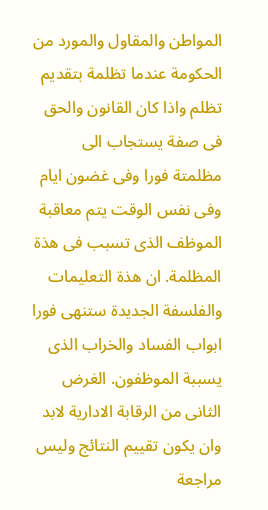المواطن والمقاول والمورد من الحكومة عندما تظلمة بتقديم تظلم واذا كان القانون والحق فى صفة يستجاب الى مظلمتة فورا وفى غضون ايام وفى نفس الوقت يتم معاقبة الموظف الذى تسبب فى هذة المظلمة. ان هذة التعليمات والفلسفة الجديدة ستنهى فورا ابواب الفساد والخراب الذى يسببة الموظفون. الغرض الثانى من الرقابة الادارية لابد وان يكون تقييم النتائج وليس مراجعة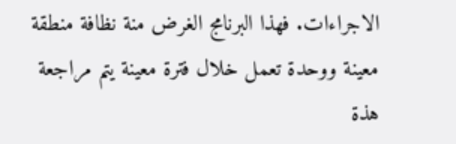الاجراءات. فهذا البرنامج الغرض منة نظافة منطقة معينة ووحدة تعمل خلال فترة معينة يتم مراجعة هذة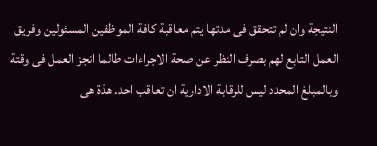النتيجة وان لم تتحقق فى مدتها يتم معاقبة كافة الموظفين المسئولين وفريق العمل التابع لهم بصرف النظر عن صحة الاجراءات طالما انجز العمل فى وقتة وبالمبلغ المحدد ليس للرقابة الادارية ان تعاقب احد. هذة هى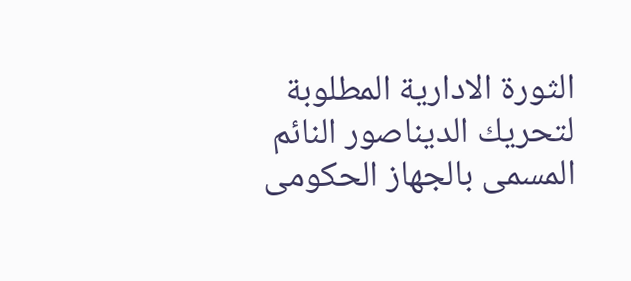الثورة الادارية المطلوبة لتحريك الديناصور النائم المسمى بالجهاز الحكومى